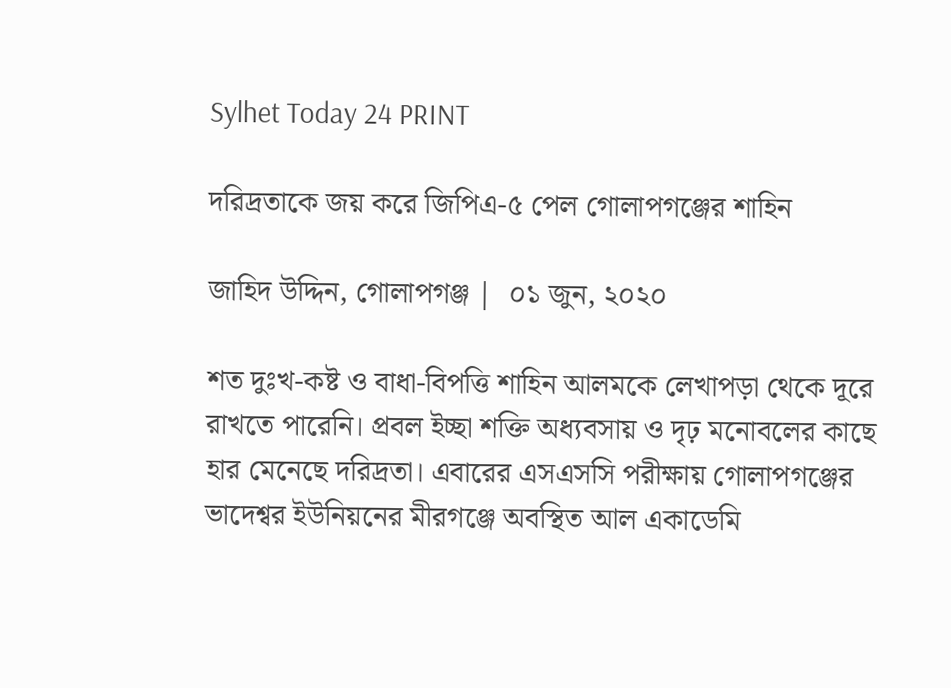Sylhet Today 24 PRINT

দরিদ্রতাকে জয় করে জিপিএ-৫ পেল গোলাপগঞ্জের শাহিন

জাহিদ উদ্দিন, গোলাপগঞ্জ |  ০১ জুন, ২০২০

শত দুঃখ-কষ্ট ও বাধা-বিপত্তি শাহিন আলমকে লেখাপড়া থেকে দূরে রাখতে পারেনি। প্রবল ইচ্ছা শক্তি অধ্যবসায় ও দৃঢ় মনোবলের কাছে হার মেনেছে দরিদ্রতা। এবারের এসএসসি পরীক্ষায় গোলাপগঞ্জের ভাদেশ্বর ইউনিয়নের মীরগঞ্জে অবস্থিত আল একাডেমি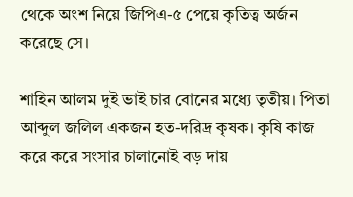থেকে অংশ নিয়ে জিপিএ-৫ পেয়ে কৃতিত্ব অর্জন করেছে সে।

শাহিন আলম দুই ভাই চার বোনের মধ্যে তৃতীয়। পিতা আব্দুল জলিল একজন হত-দরিদ্র কৃষক। কৃষি কাজ করে করে সংসার চালানোই বড় দায়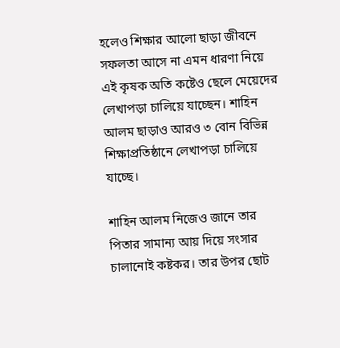হলেও শিক্ষার আলো ছাড়া জীবনে সফলতা আসে না এমন ধারণা নিয়ে এই কৃষক অতি কষ্টেও ছেলে মেয়েদের লেখাপড়া চালিয়ে যাচ্ছেন। শাহিন আলম ছাড়াও আরও ৩ বোন বিভিন্ন শিক্ষাপ্রতিষ্ঠানে লেখাপড়া চালিয়ে যাচ্ছে।

শাহিন আলম নিজেও জানে তার পিতার সামান্য আয় দিয়ে সংসার চালানোই কষ্টকর। তার উপর ছোট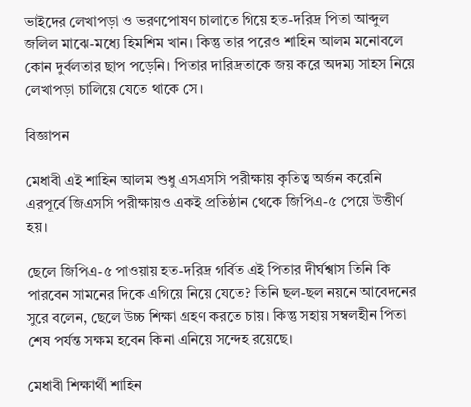ভাইদের লেখাপড়া ও ভরণপোষণ চালাতে গিয়ে হত-দরিদ্র পিতা আব্দুল জলিল মাঝে-মধ্যে হিমশিম খান। কিন্তু তার পরেও শাহিন আলম মনোবলে কোন দুর্বলতার ছাপ পড়েনি। পিতার দারিদ্রতাকে জয় করে অদম্য সাহস নিয়ে লেখাপড়া চালিয়ে যেতে থাকে সে।

বিজ্ঞাপন

মেধাবী এই শাহিন আলম শুধু এসএসসি পরীক্ষায় কৃতিত্ব অর্জন করেনি এরপূর্বে জিএসসি পরীক্ষায়ও একই প্রতিষ্ঠান থেকে জিপিএ-৫ পেয়ে উত্তীর্ণ হয়।

ছেলে জিপিএ-৫ পাওয়ায় হত-দরিদ্র গর্বিত এই পিতার দীর্ঘশ্বাস তিনি কি পারবেন সামনের দিকে এগিয়ে নিয়ে যেতে? তিনি ছল-ছল নয়নে আবেদনের সুরে বলেন, ছেলে উচ্চ শিক্ষা গ্রহণ করতে চায়। কিন্তু সহায় সম্বলহীন পিতা শেষ পর্যন্ত সক্ষম হবেন কিনা এনিয়ে সন্দেহ রয়েছে।

মেধাবী শিক্ষার্থী শাহিন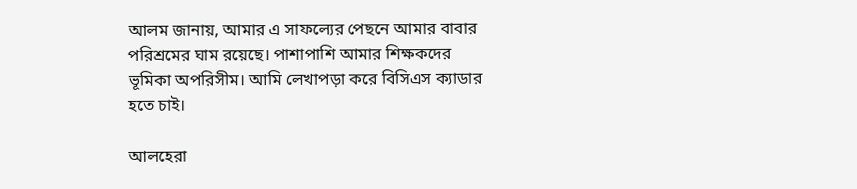আলম জানায়, আমার এ সাফল্যের পেছনে আমার বাবার পরিশ্রমের ঘাম রয়েছে। পাশাপাশি আমার শিক্ষকদের ভূমিকা অপরিসীম। আমি লেখাপড়া করে বিসিএস ক্যাডার হতে চাই।

আলহেরা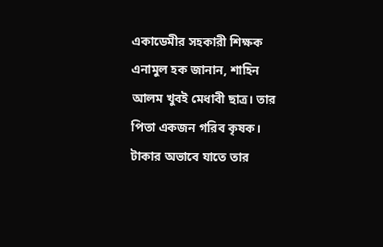একাডেমীর সহকারী শিক্ষক এনামুল হক জানান, শাহিন আলম খুবই মেধাবী ছাত্র। তার পিতা একজন গরিব কৃষক। টাকার অভাবে যাতে তার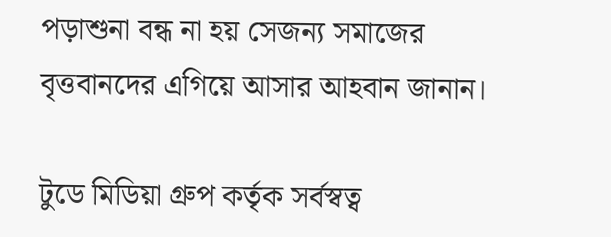পড়াশুনা বন্ধ না হয় সেজন্য সমাজের বৃত্তবানদের এগিয়ে আসার আহবান জানান।

টুডে মিডিয়া গ্রুপ কর্তৃক সর্বস্বত্ব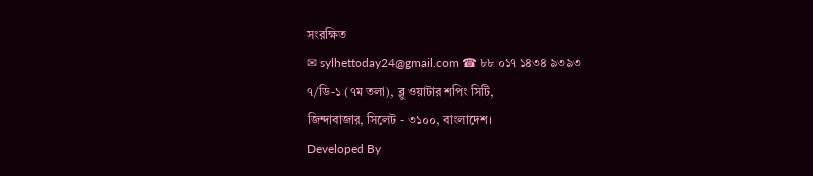সংরক্ষিত
✉ sylhettoday24@gmail.com ☎ ৮৮ ০১৭ ১৪৩৪ ৯৩৯৩
৭/ডি-১ (৭ম তলা), ব্লু ওয়াটার শপিং সিটি,
জিন্দাবাজার, সিলেট - ৩১০০, বাংলাদেশ।
Developed By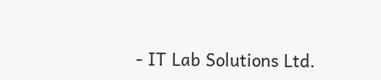- IT Lab Solutions Ltd.